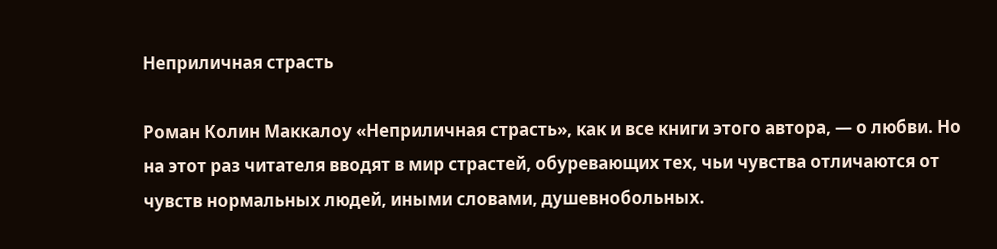Неприличная страсть

Роман Колин Маккалоу «Неприличная страсть», как и все книги этого автора, — о любви. Но на этот раз читателя вводят в мир страстей, обуревающих тех, чьи чувства отличаются от чувств нормальных людей, иными словами, душевнобольных.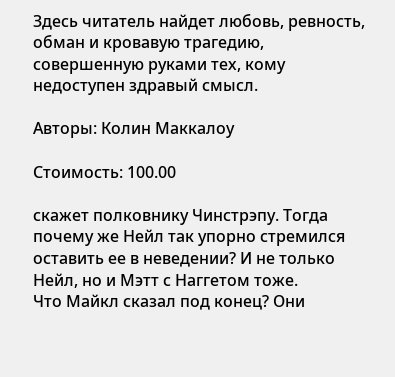Здесь читатель найдет любовь, ревность, обман и кровавую трагедию, совершенную руками тех, кому недоступен здравый смысл.

Авторы: Колин Маккалоу

Стоимость: 100.00

скажет полковнику Чинстрэпу. Тогда почему же Нейл так упорно стремился оставить ее в неведении? И не только Нейл, но и Мэтт с Наггетом тоже.
Что Майкл сказал под конец? Они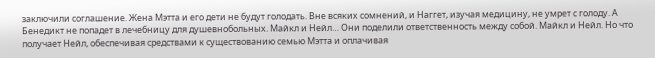заключили соглашение. Жена Мэтта и его дети не будут голодать. Вне всяких сомнений, и Наггет, изучая медицину, не умрет с голоду. А Бенедикт не попадет в лечебницу для душевнобольных. Майкл и Нейл… Они поделили ответственность между собой. Майкл и Нейл. Но что получает Нейл, обеспечивая средствами к существованию семью Мэтта и оплачивая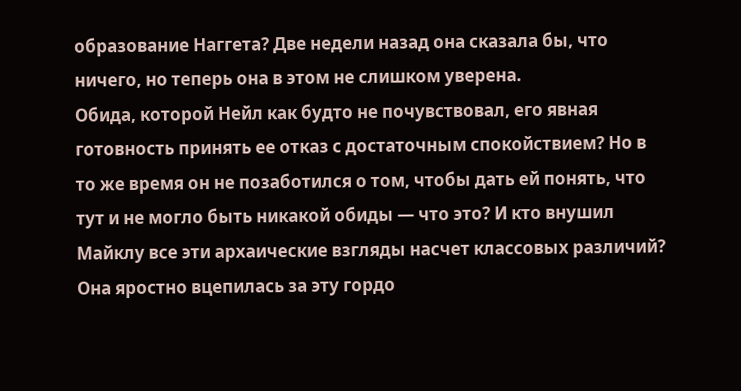образование Наггета? Две недели назад она сказала бы, что ничего, но теперь она в этом не слишком уверена.
Обида, которой Нейл как будто не почувствовал, его явная готовность принять ее отказ с достаточным спокойствием? Но в то же время он не позаботился о том, чтобы дать ей понять, что тут и не могло быть никакой обиды — что это? И кто внушил Майклу все эти архаические взгляды насчет классовых различий? Она яростно вцепилась за эту гордо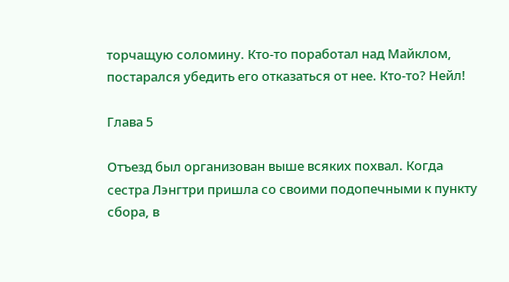торчащую соломину. Кто-то поработал над Майклом, постарался убедить его отказаться от нее. Кто-то? Нейл!

Глава 5

Отъезд был организован выше всяких похвал. Когда сестра Лэнгтри пришла со своими подопечными к пункту сбора, в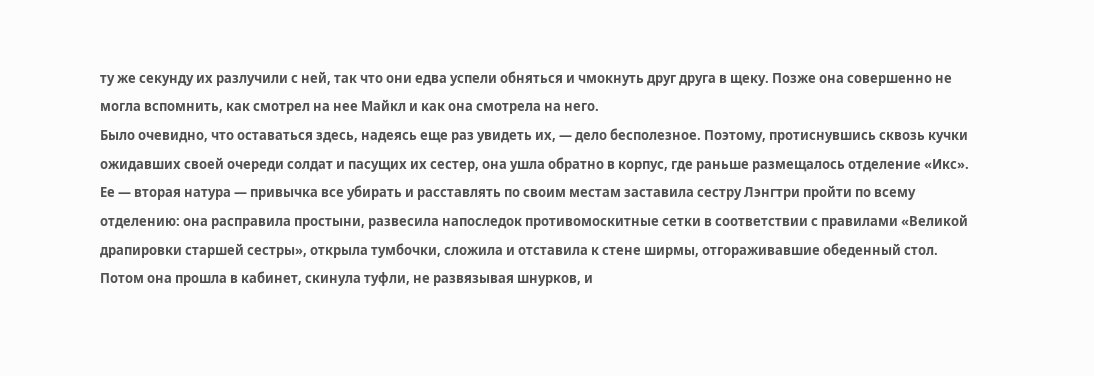ту же секунду их разлучили с ней, так что они едва успели обняться и чмокнуть друг друга в щеку. Позже она совершенно не могла вспомнить, как смотрел на нее Майкл и как она смотрела на него.
Было очевидно, что оставаться здесь, надеясь еще раз увидеть их, — дело бесполезное. Поэтому, протиснувшись сквозь кучки ожидавших своей очереди солдат и пасущих их сестер, она ушла обратно в корпус, где раньше размещалось отделение «Икс».
Ее — вторая натура — привычка все убирать и расставлять по своим местам заставила сестру Лэнгтри пройти по всему отделению: она расправила простыни, развесила напоследок противомоскитные сетки в соответствии с правилами «Великой драпировки старшей сестры», открыла тумбочки, сложила и отставила к стене ширмы, отгораживавшие обеденный стол.
Потом она прошла в кабинет, скинула туфли, не развязывая шнурков, и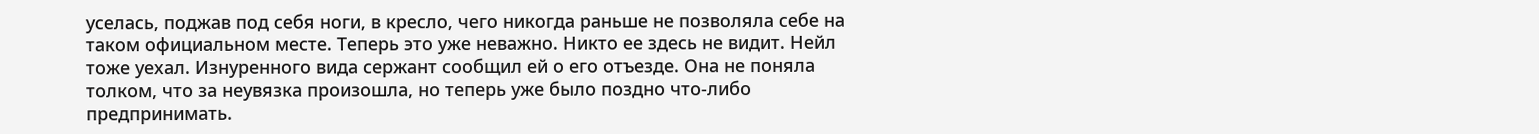уселась, поджав под себя ноги, в кресло, чего никогда раньше не позволяла себе на таком официальном месте. Теперь это уже неважно. Никто ее здесь не видит. Нейл тоже уехал. Изнуренного вида сержант сообщил ей о его отъезде. Она не поняла толком, что за неувязка произошла, но теперь уже было поздно что-либо предпринимать.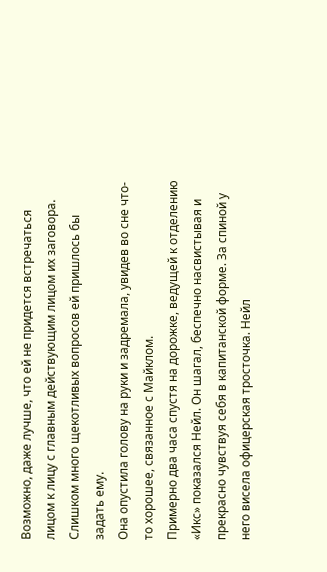Возможно, даже лучше, что ей не придется встречаться лицом к лицу с главным действующим лицом их заговора. Слишком много щекотливых вопросов ей пришлось бы задать ему.
Она опустила голову на руки и задремала, увидев во сне что-то хорошее, связанное с Майклом.
Примерно два часа спустя на дорожке, ведущей к отделению «Икс» показался Нейл. Он шагал, беспечно насвистывая и прекрасно чувствуя себя в капитанской форме. За спиной у него висела офицерская тросточка. Нейл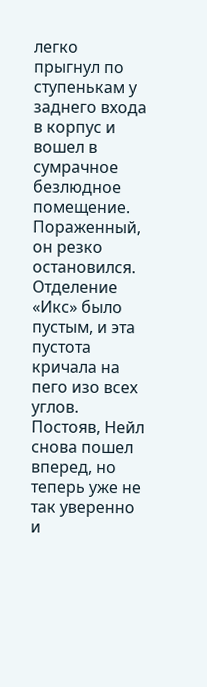легко прыгнул по ступенькам у заднего входа в корпус и вошел в сумрачное безлюдное помещение. Пораженный, он резко остановился. Отделение «Икс» было пустым, и эта пустота кричала на пего изо всех углов. Постояв, Нейл снова пошел вперед, но теперь уже не так уверенно и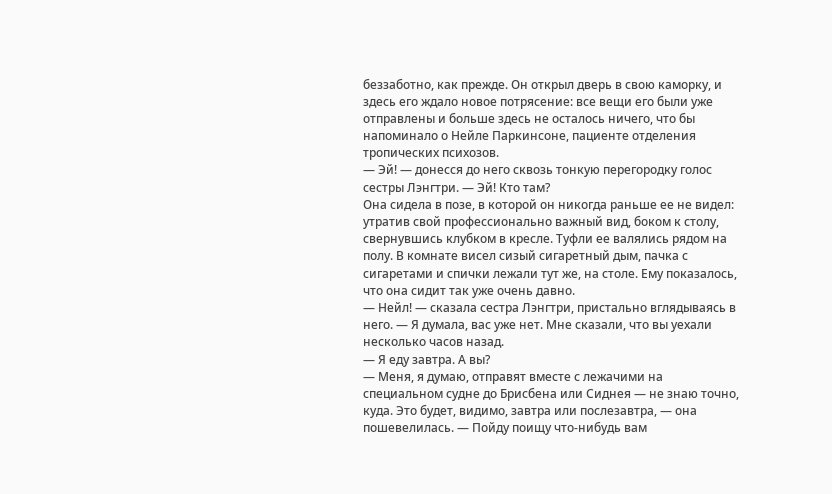беззаботно, как прежде. Он открыл дверь в свою каморку, и здесь его ждало новое потрясение: все вещи его были уже отправлены и больше здесь не осталось ничего, что бы напоминало о Нейле Паркинсоне, пациенте отделения тропических психозов.
— Эй! — донесся до него сквозь тонкую перегородку голос сестры Лэнгтри. — Эй! Кто там?
Она сидела в позе, в которой он никогда раньше ее не видел: утратив свой профессионально важный вид, боком к столу, свернувшись клубком в кресле. Туфли ее валялись рядом на полу. В комнате висел сизый сигаретный дым, пачка с сигаретами и спички лежали тут же, на столе. Ему показалось, что она сидит так уже очень давно.
— Нейл! — сказала сестра Лэнгтри, пристально вглядываясь в него. — Я думала, вас уже нет. Мне сказали, что вы уехали несколько часов назад.
— Я еду завтра. А вы?
— Меня, я думаю, отправят вместе с лежачими на специальном судне до Брисбена или Сиднея — не знаю точно, куда. Это будет, видимо, завтра или послезавтра, — она пошевелилась. — Пойду поищу что-нибудь вам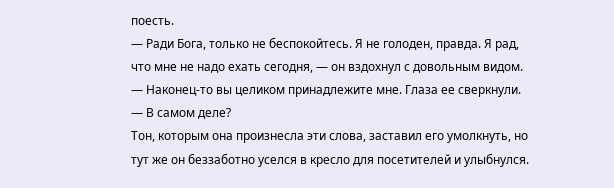поесть.
— Ради Бога, только не беспокойтесь. Я не голоден, правда. Я рад, что мне не надо ехать сегодня, — он вздохнул с довольным видом. — Наконец-то вы целиком принадлежите мне. Глаза ее сверкнули.
— В самом деле?
Тон, которым она произнесла эти слова, заставил его умолкнуть, но тут же он беззаботно уселся в кресло для посетителей и улыбнулся.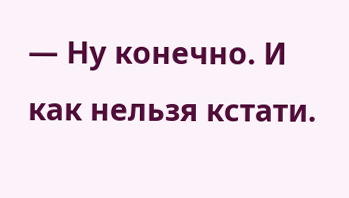— Ну конечно. И как нельзя кстати.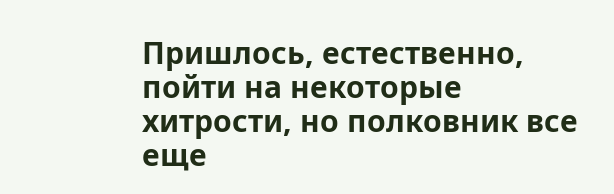Пришлось, естественно, пойти на некоторые хитрости, но полковник все еще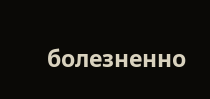болезненно